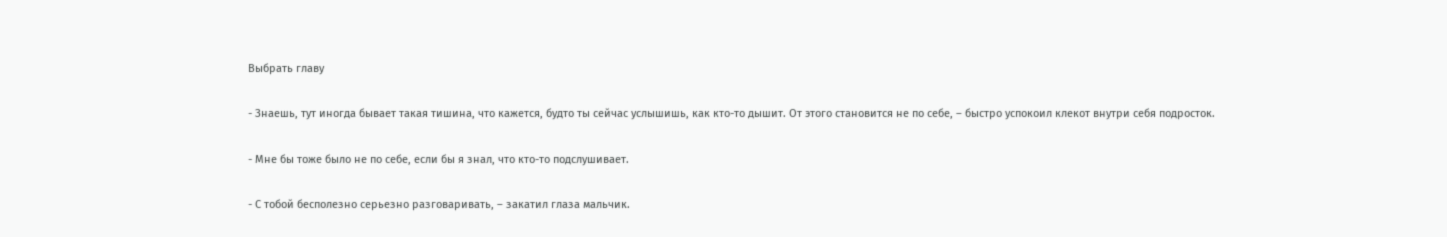Выбрать главу

- Знаешь, тут иногда бывает такая тишина, что кажется, будто ты сейчас услышишь, как кто-то дышит. От этого становится не по себе, – быстро успокоил клекот внутри себя подросток.

- Мне бы тоже было не по себе, если бы я знал, что кто-то подслушивает.

- С тобой бесполезно серьезно разговаривать, – закатил глаза мальчик.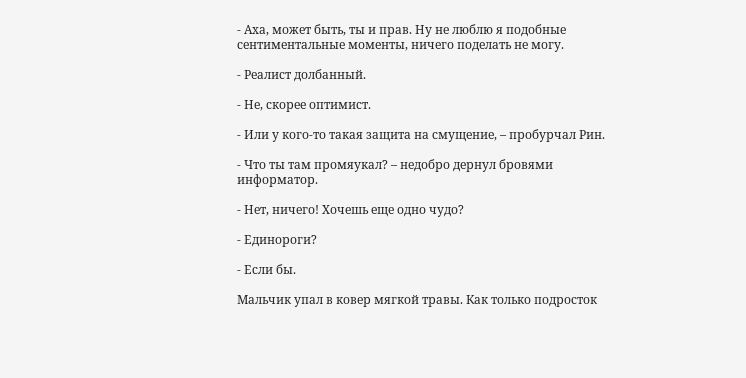- Аха, может быть, ты и прав. Ну не люблю я подобные сентиментальные моменты, ничего поделать не могу.

- Реалист долбанный.

- Не, скорее оптимист.

- Или у кого-то такая защита на смущение, – пробурчал Рин.

- Что ты там промяукал? – недобро дернул бровями информатор.

- Нет, ничего! Хочешь еще одно чудо?

- Единороги?

- Если бы.

Мальчик упал в ковер мягкой травы. Как только подросток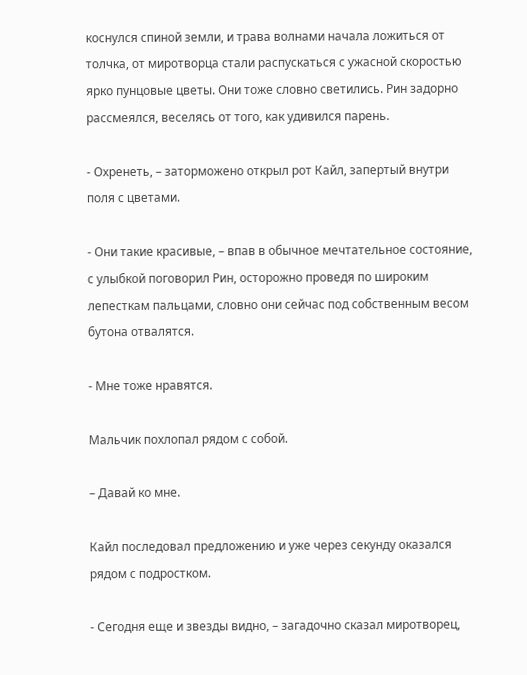коснулся спиной земли, и трава волнами начала ложиться от толчка, от миротворца стали распускаться с ужасной скоростью ярко пунцовые цветы. Они тоже словно светились. Рин задорно рассмеялся, веселясь от того, как удивился парень.

- Охренеть, – заторможено открыл рот Кайл, запертый внутри поля с цветами.

- Они такие красивые, – впав в обычное мечтательное состояние, с улыбкой поговорил Рин, осторожно проведя по широким лепесткам пальцами, словно они сейчас под собственным весом бутона отвалятся.

- Мне тоже нравятся.

Мальчик похлопал рядом с собой.

– Давай ко мне.

Кайл последовал предложению и уже через секунду оказался рядом с подростком.

- Сегодня еще и звезды видно, – загадочно сказал миротворец,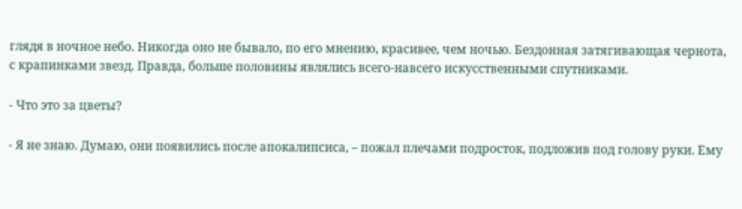глядя в ночное небо. Никогда оно не бывало, по его мнению, красивее, чем ночью. Бездонная затягивающая чернота, с крапинками звезд. Правда, больше половины являлись всего-навсего искусственными спутниками.

- Что это за цветы?

- Я не знаю. Думаю, они появились после апокалипсиса, – пожал плечами подросток, подложив под голову руки. Ему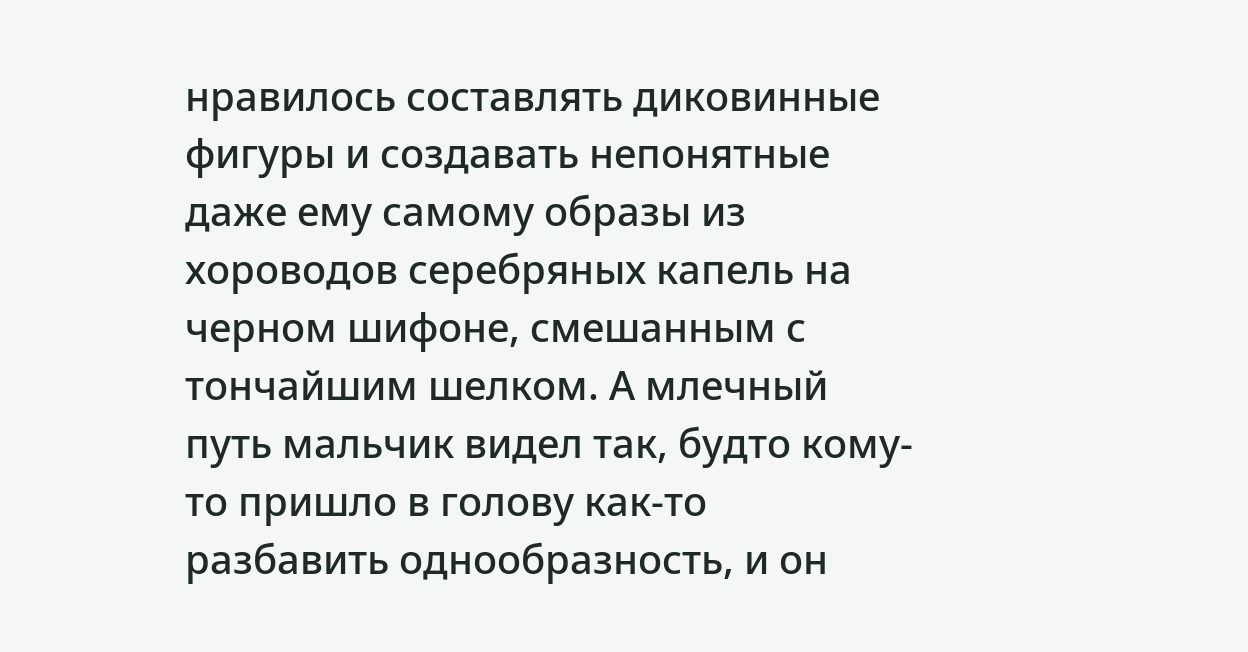нравилось составлять диковинные фигуры и создавать непонятные даже ему самому образы из хороводов серебряных капель на черном шифоне, смешанным с тончайшим шелком. А млечный путь мальчик видел так, будто кому-то пришло в голову как-то разбавить однообразность, и он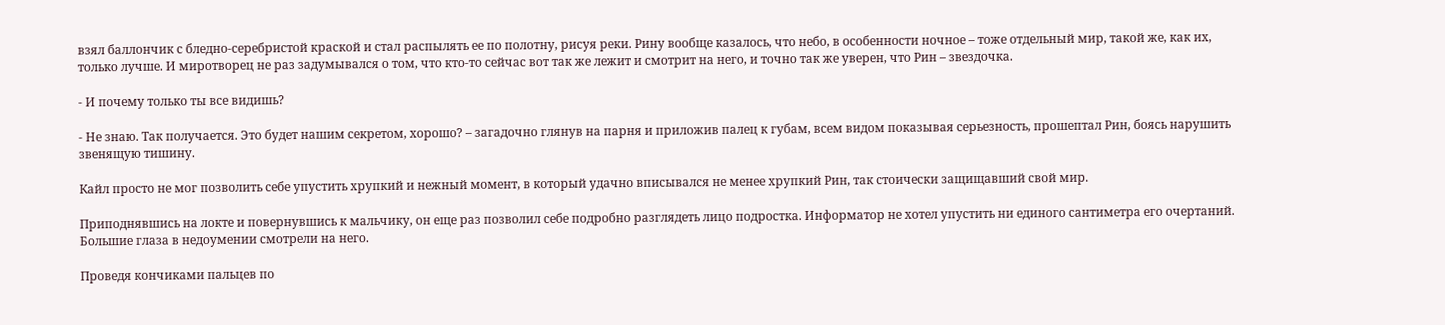взял баллончик с бледно-серебристой краской и стал распылять ее по полотну, рисуя реки. Рину вообще казалось, что небо, в особенности ночное – тоже отдельный мир, такой же, как их, только лучше. И миротворец не раз задумывался о том, что кто-то сейчас вот так же лежит и смотрит на него, и точно так же уверен, что Рин – звездочка.

- И почему только ты все видишь?

- Не знаю. Так получается. Это будет нашим секретом, хорошо? – загадочно глянув на парня и приложив палец к губам, всем видом показывая серьезность, прошептал Рин, боясь нарушить звенящую тишину.

Кайл просто не мог позволить себе упустить хрупкий и нежный момент, в который удачно вписывался не менее хрупкий Рин, так стоически защищавший свой мир.

Приподнявшись на локте и повернувшись к мальчику, он еще раз позволил себе подробно разглядеть лицо подростка. Информатор не хотел упустить ни единого сантиметра его очертаний. Большие глаза в недоумении смотрели на него.

Проведя кончиками пальцев по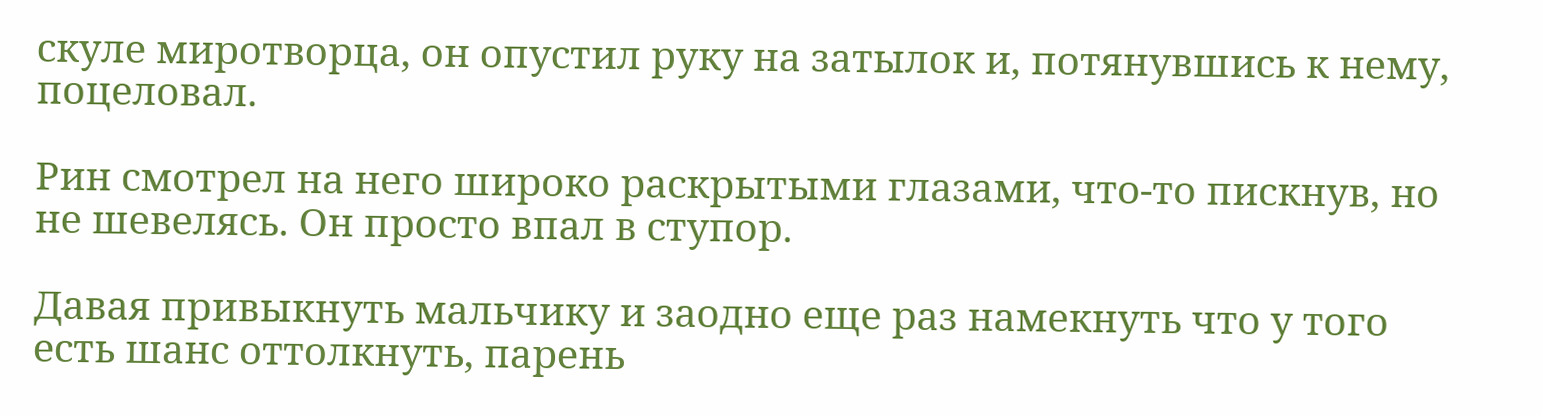скуле миротворца, он опустил руку на затылок и, потянувшись к нему, поцеловал.

Рин смотрел на него широко раскрытыми глазами, что-то пискнув, но не шевелясь. Он просто впал в ступор.

Давая привыкнуть мальчику и заодно еще раз намекнуть что у того есть шанс оттолкнуть, парень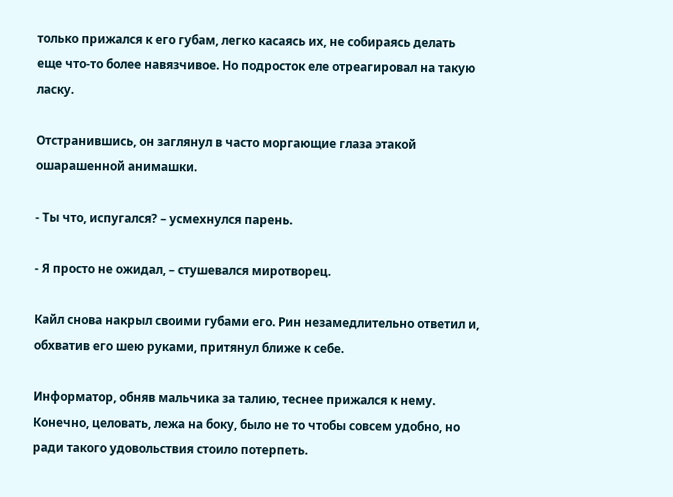только прижался к его губам, легко касаясь их, не собираясь делать еще что-то более навязчивое. Но подросток еле отреагировал на такую ласку.

Отстранившись, он заглянул в часто моргающие глаза этакой ошарашенной анимашки.

- Ты что, испугался? – усмехнулся парень.

- Я просто не ожидал, – стушевался миротворец.

Кайл снова накрыл своими губами его. Рин незамедлительно ответил и, обхватив его шею руками, притянул ближе к себе.

Информатор, обняв мальчика за талию, теснее прижался к нему. Конечно, целовать, лежа на боку, было не то чтобы совсем удобно, но ради такого удовольствия стоило потерпеть.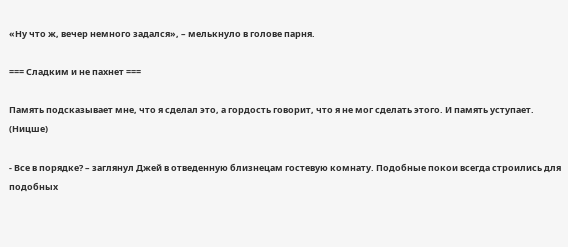«Ну что ж, вечер немного задался», – мелькнуло в голове парня.

=== Сладким и не пахнет ===

Память подсказывает мне, что я сделал это, а гордость говорит, что я не мог сделать этого. И память уступает. (Ницше)

- Все в порядке? – заглянул Джей в отведенную близнецам гостевую комнату. Подобные покои всегда строились для подобных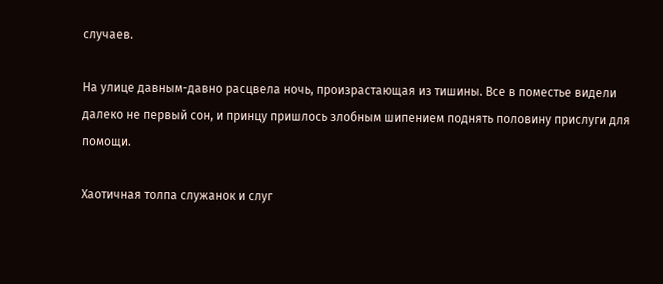случаев.

На улице давным-давно расцвела ночь, произрастающая из тишины. Все в поместье видели далеко не первый сон, и принцу пришлось злобным шипением поднять половину прислуги для помощи.

Хаотичная толпа служанок и слуг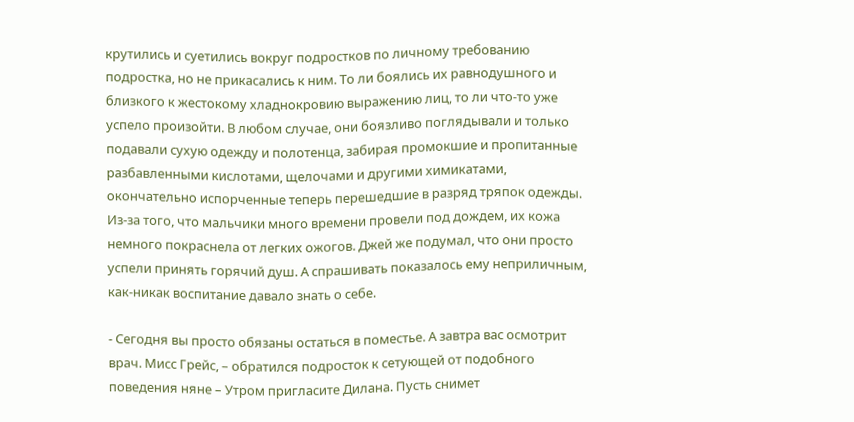крутились и суетились вокруг подростков по личному требованию подростка, но не прикасались к ним. То ли боялись их равнодушного и близкого к жестокому хладнокровию выражению лиц, то ли что-то уже успело произойти. В любом случае, они боязливо поглядывали и только подавали сухую одежду и полотенца, забирая промокшие и пропитанные разбавленными кислотами, щелочами и другими химикатами, окончательно испорченные теперь перешедшие в разряд тряпок одежды. Из-за того, что мальчики много времени провели под дождем, их кожа немного покраснела от легких ожогов. Джей же подумал, что они просто успели принять горячий душ. А спрашивать показалось ему неприличным, как-никак воспитание давало знать о себе.

- Сегодня вы просто обязаны остаться в поместье. А завтра вас осмотрит врач. Мисс Грейс, – обратился подросток к сетующей от подобного поведения няне – Утром пригласите Дилана. Пусть снимет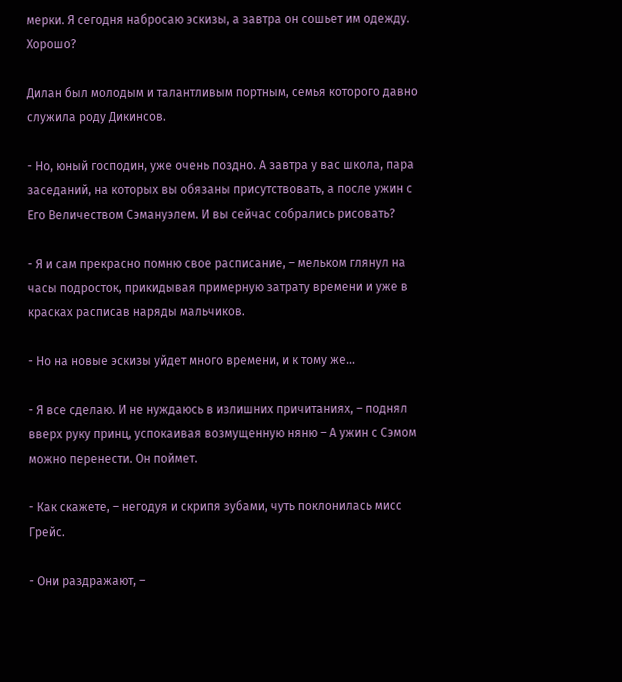мерки. Я сегодня набросаю эскизы, а завтра он сошьет им одежду. Хорошо?

Дилан был молодым и талантливым портным, семья которого давно служила роду Дикинсов.

- Но, юный господин, уже очень поздно. А завтра у вас школа, пара заседаний, на которых вы обязаны присутствовать, а после ужин с Его Величеством Сэмануэлем. И вы сейчас собрались рисовать?

- Я и сам прекрасно помню свое расписание, – мельком глянул на часы подросток, прикидывая примерную затрату времени и уже в красках расписав наряды мальчиков.

- Но на новые эскизы уйдет много времени, и к тому же…

- Я все сделаю. И не нуждаюсь в излишних причитаниях, – поднял вверх руку принц, успокаивая возмущенную няню – А ужин с Сэмом можно перенести. Он поймет.

- Как скажете, – негодуя и скрипя зубами, чуть поклонилась мисс Грейс.

- Они раздражают, –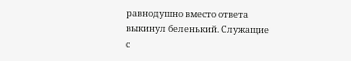равнодушно вместо ответа выкинул беленький. Служащие с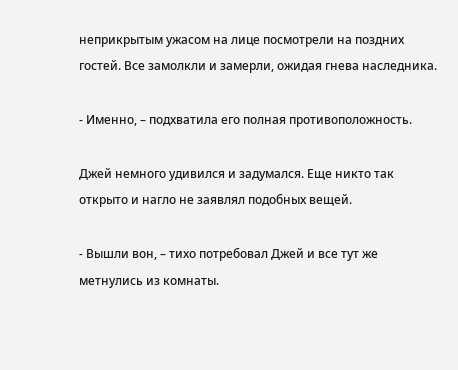неприкрытым ужасом на лице посмотрели на поздних гостей. Все замолкли и замерли, ожидая гнева наследника.

- Именно, – подхватила его полная противоположность.

Джей немного удивился и задумался. Еще никто так открыто и нагло не заявлял подобных вещей.

- Вышли вон, – тихо потребовал Джей и все тут же метнулись из комнаты.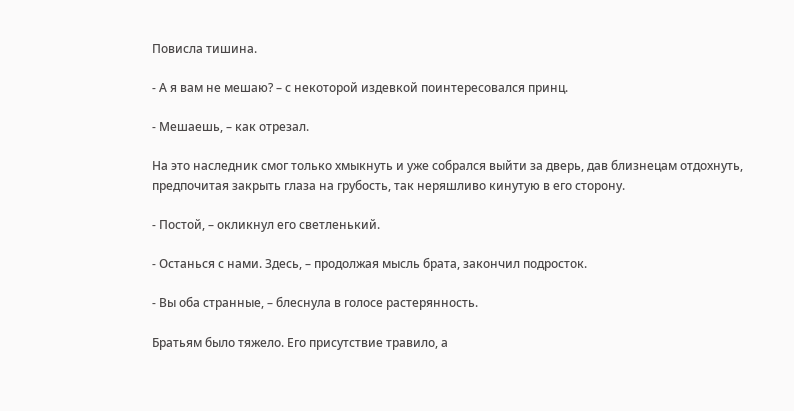Повисла тишина.

- А я вам не мешаю? – с некоторой издевкой поинтересовался принц.

- Мешаешь, – как отрезал.

На это наследник смог только хмыкнуть и уже собрался выйти за дверь, дав близнецам отдохнуть, предпочитая закрыть глаза на грубость, так неряшливо кинутую в его сторону.

- Постой, – окликнул его светленький.

- Останься с нами. Здесь, – продолжая мысль брата, закончил подросток.

- Вы оба странные, – блеснула в голосе растерянность.

Братьям было тяжело. Его присутствие травило, а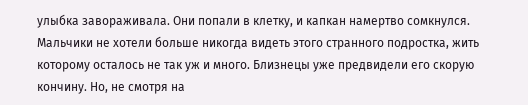улыбка завораживала. Они попали в клетку, и капкан намертво сомкнулся. Мальчики не хотели больше никогда видеть этого странного подростка, жить которому осталось не так уж и много. Близнецы уже предвидели его скорую кончину. Но, не смотря на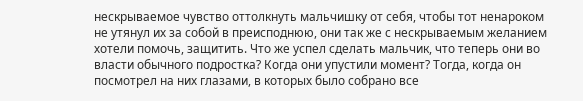нескрываемое чувство оттолкнуть мальчишку от себя, чтобы тот ненароком не утянул их за собой в преисподнюю, они так же с нескрываемым желанием хотели помочь, защитить. Что же успел сделать мальчик, что теперь они во власти обычного подростка? Когда они упустили момент? Тогда, когда он посмотрел на них глазами, в которых было собрано все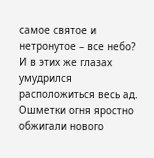самое святое и нетронутое – все небо? И в этих же глазах умудрился расположиться весь ад. Ошметки огня яростно обжигали нового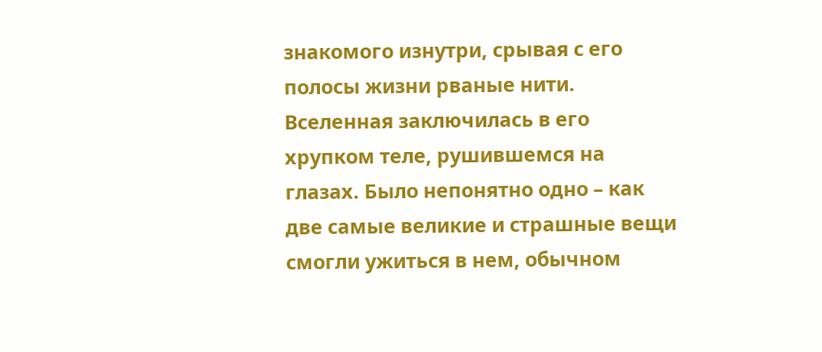знакомого изнутри, срывая с его полосы жизни рваные нити. Вселенная заключилась в его хрупком теле, рушившемся на глазах. Было непонятно одно – как две самые великие и страшные вещи смогли ужиться в нем, обычном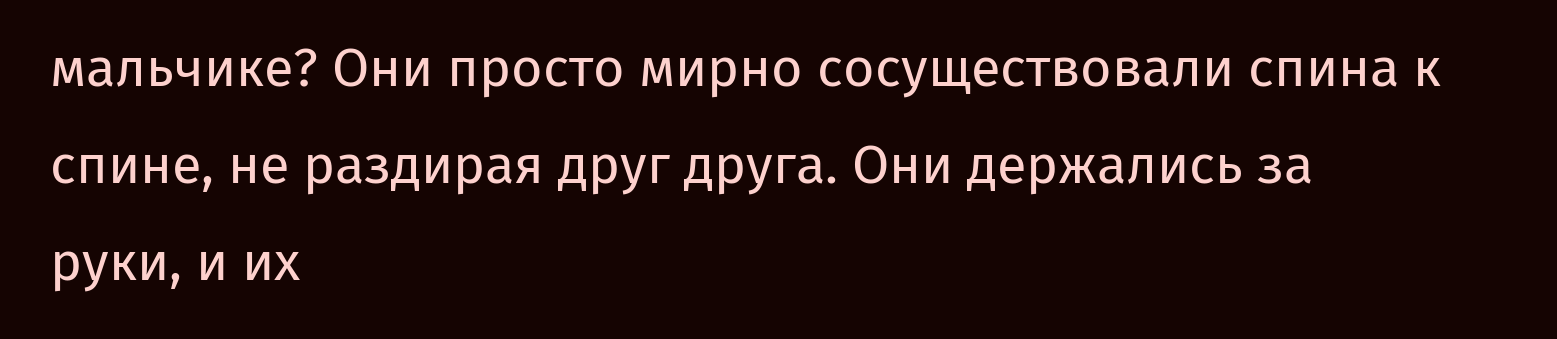мальчике? Они просто мирно сосуществовали спина к спине, не раздирая друг друга. Они держались за руки, и их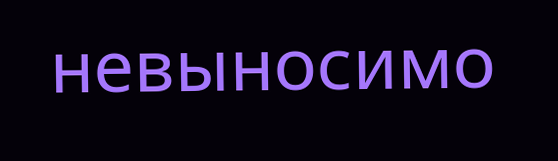невыносимо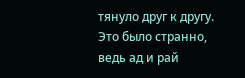тянуло друг к другу. Это было странно, ведь ад и рай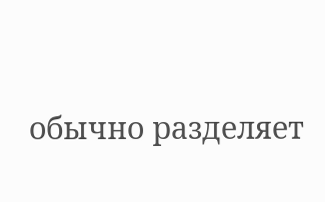обычно разделяет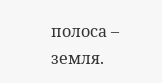полоса – земля.